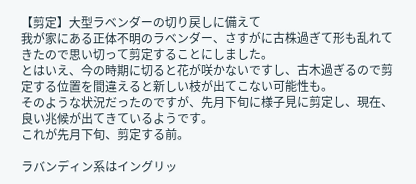【剪定】大型ラベンダーの切り戻しに備えて
我が家にある正体不明のラベンダー、さすがに古株過ぎて形も乱れてきたので思い切って剪定することにしました。
とはいえ、今の時期に切ると花が咲かないですし、古木過ぎるので剪定する位置を間違えると新しい枝が出てこない可能性も。
そのような状況だったのですが、先月下旬に様子見に剪定し、現在、良い兆候が出てきているようです。
これが先月下旬、剪定する前。

ラバンディン系はイングリッ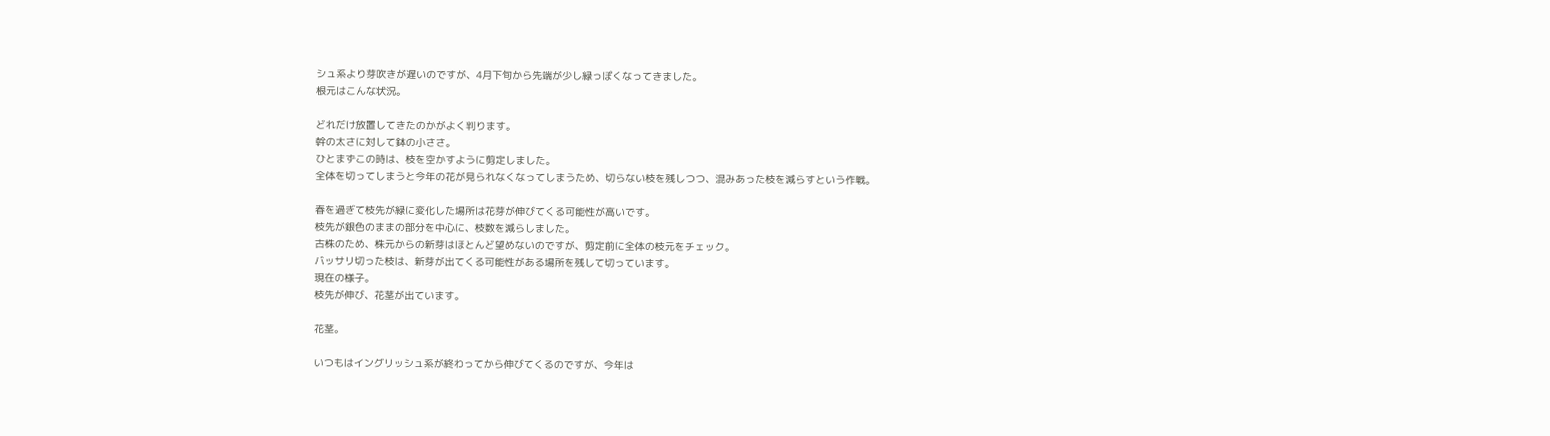シュ系より芽吹きが遅いのですが、4月下旬から先端が少し緑っぽくなってきました。
根元はこんな状況。

どれだけ放置してきたのかがよく判ります。
幹の太さに対して鉢の小ささ。
ひとまずこの時は、枝を空かすように剪定しました。
全体を切ってしまうと今年の花が見られなくなってしまうため、切らない枝を残しつつ、混みあった枝を減らすという作戦。

春を過ぎて枝先が緑に変化した場所は花芽が伸びてくる可能性が高いです。
枝先が銀色のままの部分を中心に、枝数を減らしました。
古株のため、株元からの新芽はほとんど望めないのですが、剪定前に全体の枝元をチェック。
バッサリ切った枝は、新芽が出てくる可能性がある場所を残して切っています。
現在の様子。
枝先が伸び、花茎が出ています。

花茎。

いつもはイングリッシュ系が終わってから伸びてくるのですが、今年は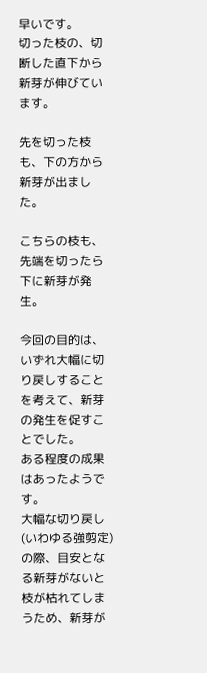早いです。
切った枝の、切断した直下から新芽が伸びています。

先を切った枝も、下の方から新芽が出ました。

こちらの枝も、先端を切ったら下に新芽が発生。

今回の目的は、いずれ大幅に切り戻しすることを考えて、新芽の発生を促すことでした。
ある程度の成果はあったようです。
大幅な切り戻し(いわゆる強剪定)の際、目安となる新芽がないと枝が枯れてしまうため、新芽が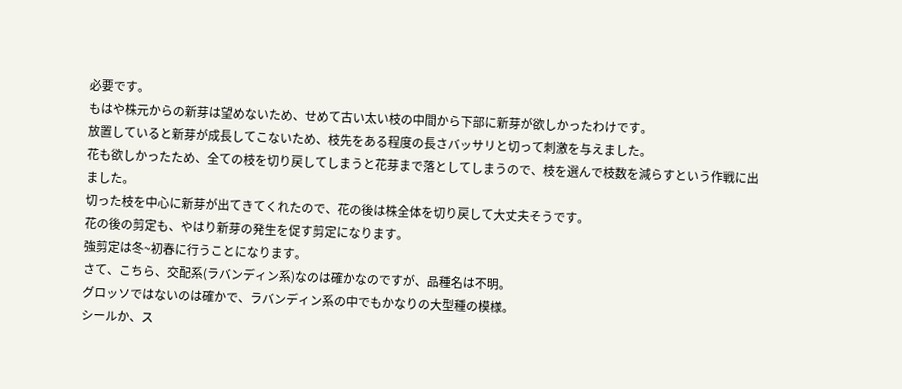必要です。
もはや株元からの新芽は望めないため、せめて古い太い枝の中間から下部に新芽が欲しかったわけです。
放置していると新芽が成長してこないため、枝先をある程度の長さバッサリと切って刺激を与えました。
花も欲しかったため、全ての枝を切り戻してしまうと花芽まで落としてしまうので、枝を選んで枝数を減らすという作戦に出ました。
切った枝を中心に新芽が出てきてくれたので、花の後は株全体を切り戻して大丈夫そうです。
花の後の剪定も、やはり新芽の発生を促す剪定になります。
強剪定は冬~初春に行うことになります。
さて、こちら、交配系(ラバンディン系)なのは確かなのですが、品種名は不明。
グロッソではないのは確かで、ラバンディン系の中でもかなりの大型種の模様。
シールか、ス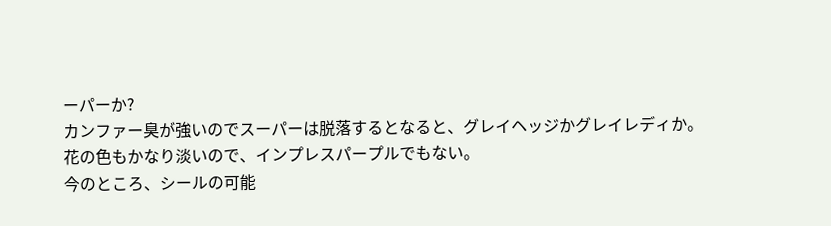ーパーか?
カンファー臭が強いのでスーパーは脱落するとなると、グレイヘッジかグレイレディか。
花の色もかなり淡いので、インプレスパープルでもない。
今のところ、シールの可能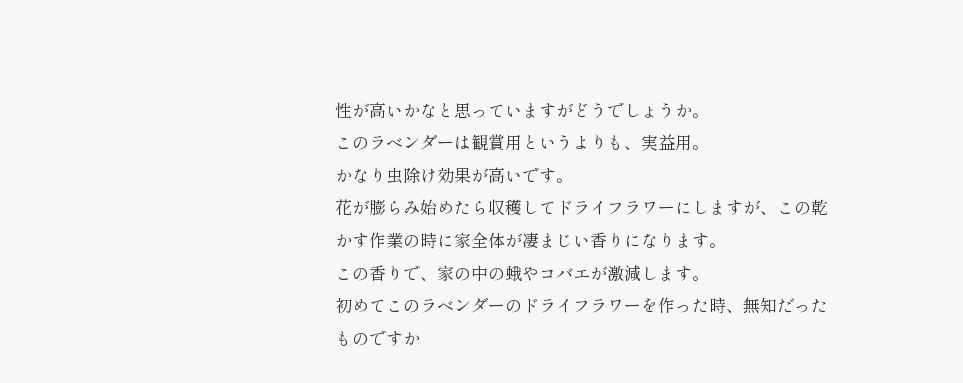性が高いかなと思っていますがどうでしょうか。
このラベンダーは観賞用というよりも、実益用。
かなり虫除け効果が高いです。
花が膨らみ始めたら収穫してドライフラワーにしますが、この乾かす作業の時に家全体が凄まじい香りになります。
この香りで、家の中の蛾やコバエが激減します。
初めてこのラベンダーのドライフラワーを作った時、無知だったものですか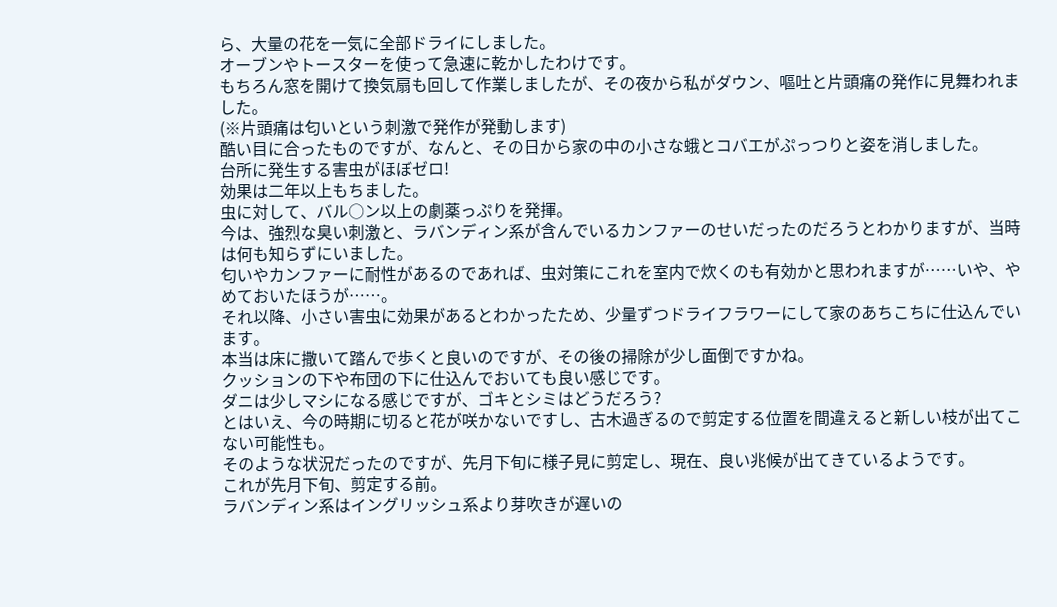ら、大量の花を一気に全部ドライにしました。
オーブンやトースターを使って急速に乾かしたわけです。
もちろん窓を開けて換気扇も回して作業しましたが、その夜から私がダウン、嘔吐と片頭痛の発作に見舞われました。
(※片頭痛は匂いという刺激で発作が発動します)
酷い目に合ったものですが、なんと、その日から家の中の小さな蛾とコバエがぷっつりと姿を消しました。
台所に発生する害虫がほぼゼロ!
効果は二年以上もちました。
虫に対して、バル○ン以上の劇薬っぷりを発揮。
今は、強烈な臭い刺激と、ラバンディン系が含んでいるカンファーのせいだったのだろうとわかりますが、当時は何も知らずにいました。
匂いやカンファーに耐性があるのであれば、虫対策にこれを室内で炊くのも有効かと思われますが……いや、やめておいたほうが……。
それ以降、小さい害虫に効果があるとわかったため、少量ずつドライフラワーにして家のあちこちに仕込んでいます。
本当は床に撒いて踏んで歩くと良いのですが、その後の掃除が少し面倒ですかね。
クッションの下や布団の下に仕込んでおいても良い感じです。
ダニは少しマシになる感じですが、ゴキとシミはどうだろう?
とはいえ、今の時期に切ると花が咲かないですし、古木過ぎるので剪定する位置を間違えると新しい枝が出てこない可能性も。
そのような状況だったのですが、先月下旬に様子見に剪定し、現在、良い兆候が出てきているようです。
これが先月下旬、剪定する前。
ラバンディン系はイングリッシュ系より芽吹きが遅いの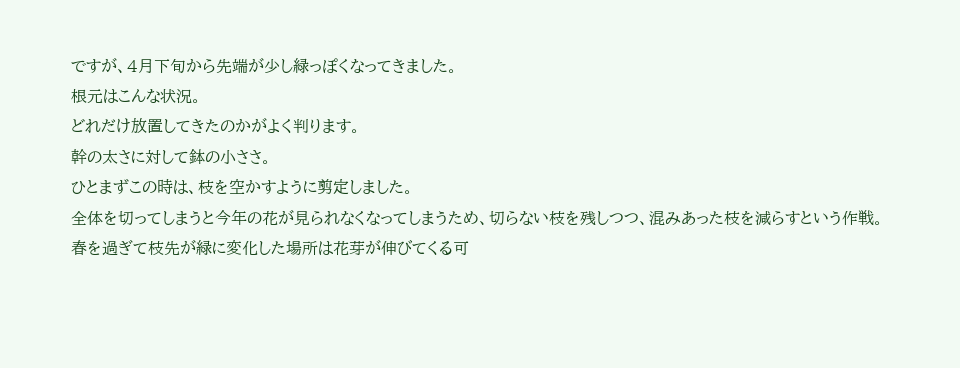ですが、4月下旬から先端が少し緑っぽくなってきました。
根元はこんな状況。
どれだけ放置してきたのかがよく判ります。
幹の太さに対して鉢の小ささ。
ひとまずこの時は、枝を空かすように剪定しました。
全体を切ってしまうと今年の花が見られなくなってしまうため、切らない枝を残しつつ、混みあった枝を減らすという作戦。
春を過ぎて枝先が緑に変化した場所は花芽が伸びてくる可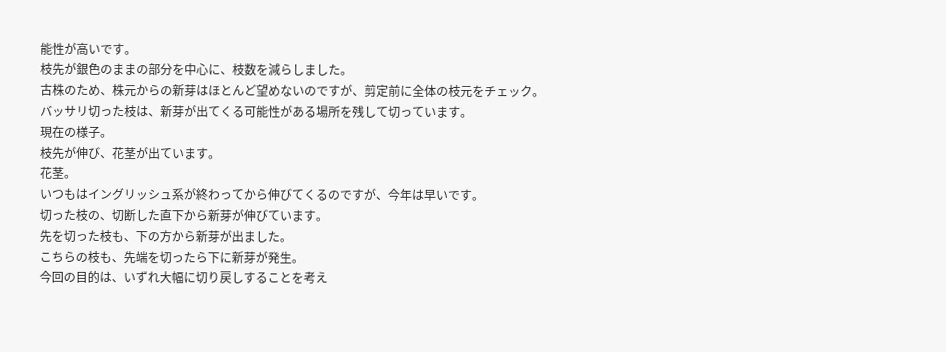能性が高いです。
枝先が銀色のままの部分を中心に、枝数を減らしました。
古株のため、株元からの新芽はほとんど望めないのですが、剪定前に全体の枝元をチェック。
バッサリ切った枝は、新芽が出てくる可能性がある場所を残して切っています。
現在の様子。
枝先が伸び、花茎が出ています。
花茎。
いつもはイングリッシュ系が終わってから伸びてくるのですが、今年は早いです。
切った枝の、切断した直下から新芽が伸びています。
先を切った枝も、下の方から新芽が出ました。
こちらの枝も、先端を切ったら下に新芽が発生。
今回の目的は、いずれ大幅に切り戻しすることを考え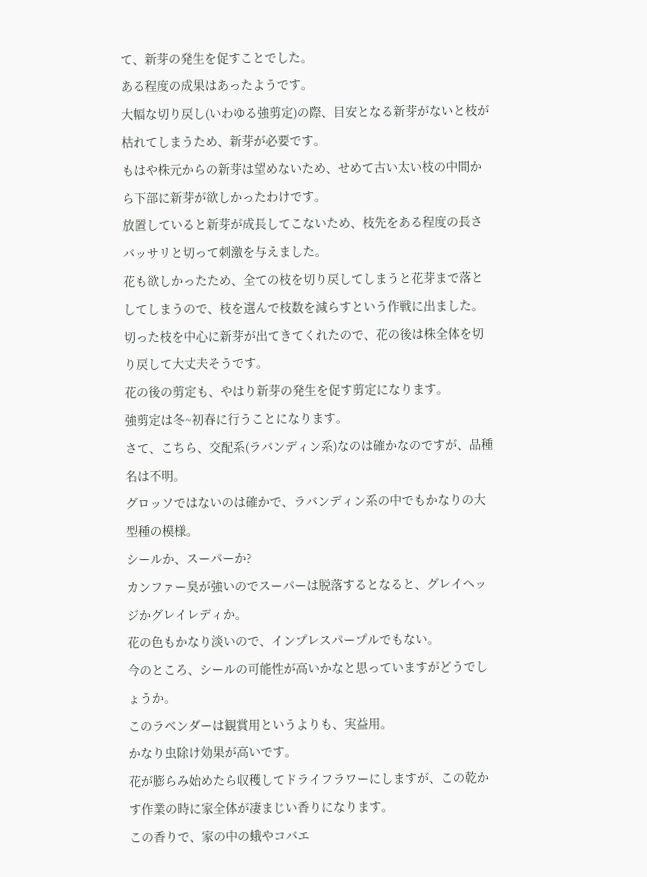て、新芽の発生を促すことでした。
ある程度の成果はあったようです。
大幅な切り戻し(いわゆる強剪定)の際、目安となる新芽がないと枝が枯れてしまうため、新芽が必要です。
もはや株元からの新芽は望めないため、せめて古い太い枝の中間から下部に新芽が欲しかったわけです。
放置していると新芽が成長してこないため、枝先をある程度の長さバッサリと切って刺激を与えました。
花も欲しかったため、全ての枝を切り戻してしまうと花芽まで落としてしまうので、枝を選んで枝数を減らすという作戦に出ました。
切った枝を中心に新芽が出てきてくれたので、花の後は株全体を切り戻して大丈夫そうです。
花の後の剪定も、やはり新芽の発生を促す剪定になります。
強剪定は冬~初春に行うことになります。
さて、こちら、交配系(ラバンディン系)なのは確かなのですが、品種名は不明。
グロッソではないのは確かで、ラバンディン系の中でもかなりの大型種の模様。
シールか、スーパーか?
カンファー臭が強いのでスーパーは脱落するとなると、グレイヘッジかグレイレディか。
花の色もかなり淡いので、インプレスパープルでもない。
今のところ、シールの可能性が高いかなと思っていますがどうでしょうか。
このラベンダーは観賞用というよりも、実益用。
かなり虫除け効果が高いです。
花が膨らみ始めたら収穫してドライフラワーにしますが、この乾かす作業の時に家全体が凄まじい香りになります。
この香りで、家の中の蛾やコバエ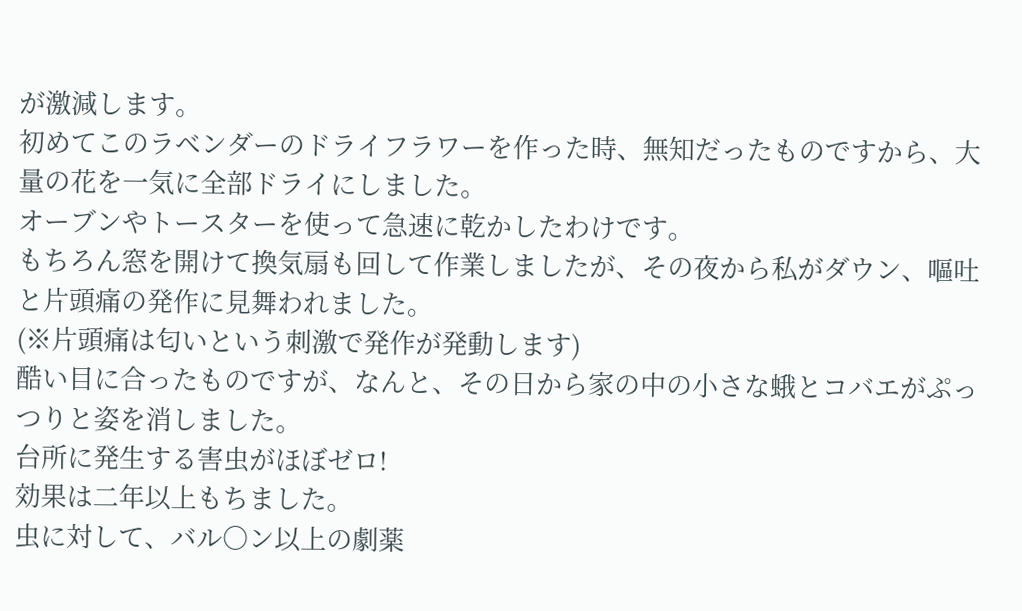が激減します。
初めてこのラベンダーのドライフラワーを作った時、無知だったものですから、大量の花を一気に全部ドライにしました。
オーブンやトースターを使って急速に乾かしたわけです。
もちろん窓を開けて換気扇も回して作業しましたが、その夜から私がダウン、嘔吐と片頭痛の発作に見舞われました。
(※片頭痛は匂いという刺激で発作が発動します)
酷い目に合ったものですが、なんと、その日から家の中の小さな蛾とコバエがぷっつりと姿を消しました。
台所に発生する害虫がほぼゼロ!
効果は二年以上もちました。
虫に対して、バル○ン以上の劇薬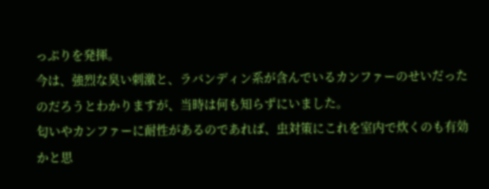っぷりを発揮。
今は、強烈な臭い刺激と、ラバンディン系が含んでいるカンファーのせいだったのだろうとわかりますが、当時は何も知らずにいました。
匂いやカンファーに耐性があるのであれば、虫対策にこれを室内で炊くのも有効かと思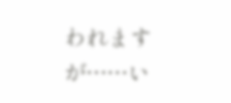われますが……い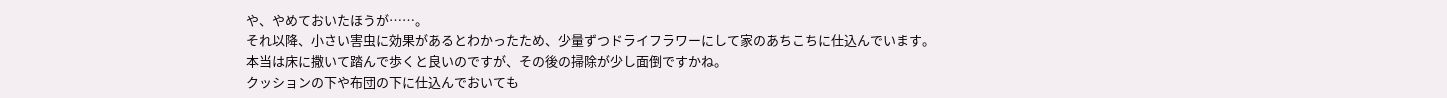や、やめておいたほうが……。
それ以降、小さい害虫に効果があるとわかったため、少量ずつドライフラワーにして家のあちこちに仕込んでいます。
本当は床に撒いて踏んで歩くと良いのですが、その後の掃除が少し面倒ですかね。
クッションの下や布団の下に仕込んでおいても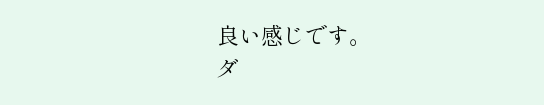良い感じです。
ダ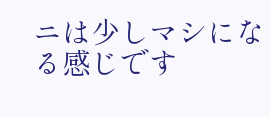ニは少しマシになる感じです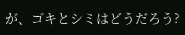が、ゴキとシミはどうだろう?